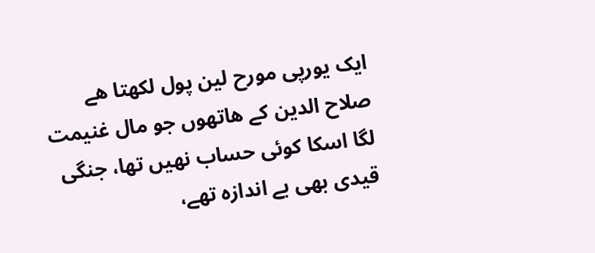ایک یورپی مورح لین پول لکھتا ھے
صلاح الدین کے ھاتھوں جو مال غنیمت لگا اسکا کوئی حساب نھیں تھا، جنگی قیدی بھی بے اندازہ تھے،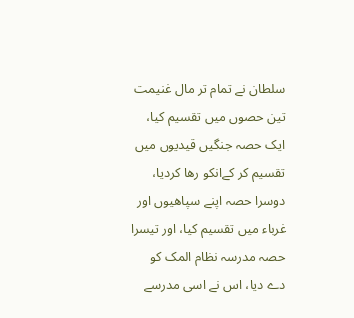سلطان نے تمام تر مال غنیمت تین حصوں میں تقسیم کیا، ایک حصہ جنگیں قیدیوں میں تقسیم کر کےانکو رھا کردیا، دوسرا حصہ اپنے سپاھیوں اور غرباء میں تقسیم کیا، اور تیسرا حصہ مدرسہ نظام المک کو دے دیا، اس نے اسی مدرسے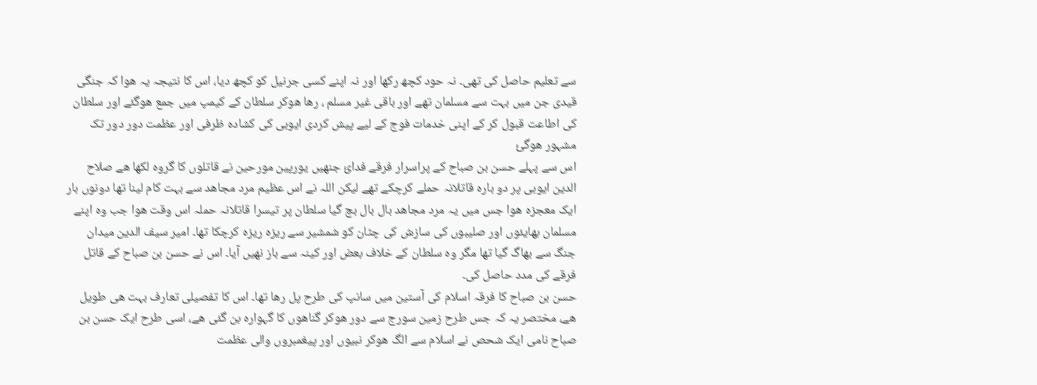سے تعلیم حاصل کی تھی۔ نہ حود کچھ رکھا اور نہ اپنے کسی جرنیل کو کچھ دیا، اس کا نتیجہ یہ ھوا کہ جنگی قیدی جن میں بہت سے مسلمان تھے اور باقی غیر مسلم ، رھا ھوکر سلطان کے کیمپ میں جمع ھوگئے اور سلطان کی اطاعت قبول کر کے اپنی خدمات فوج کے لیے پیش کردی ایوبی کی کشادہ ظرفی اور عظمت دور دور تک مشہور ھوگئ
اس سے پہلے حسن بن صباح کے پراسرار فرقے فدائ جنھیں یورپین مورحین نے قاتلوں کا گروہ لکھا ھے صلاح الدین ایوبی پر دو بارہ قاتلانہ حملے کرچکے تھے لیکن اللہ نے اس عظیم مرد مجاھد سے بہت کام لینا تھا دونوں بار ایک معجزہ ھوا جس میں یہ مرد مجاھد بال بال بچ گیا سلطان پر تیسرا قاتلانہ حملہ اس وقت ھوا جب وہ اپنے مسلمان بھایئوں اور صلیبوں کی سازش کی چٹان کو شمشیر سے ریزہ ریزہ کرچکا تھا۔ امیر سیف الدین میدان جنگ سے بھاگ گیا تھا مگر وہ سلطان کے خلاف بعض اور کینہ سے باز نھیں آیا۔ اس نے حسن بن صباح کے قاتل فرقے کی مدد حاصل کی۔
حسن بن صباح کا فرقہ اسلام کی آستین میں سانپ کی طرح پل رھا تھا۔ اس کا تفصیلی تعارف بہت ھی طویل ھے، مختصر یہ کہ جس طرح زمین سورج سے دور ھوکر گناھوں کا گہوارہ بن گئی ھے، اسی طرح ایک حسن بن صباح نامی ایک شحص نے اسلام سے الگ ھوکر نبیوں اور پیغمبروں والی عظمت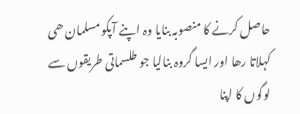حاصل کرنے کا منصوبہ بنایا وہ اپنے آپکو مسلمان ھی کہلاتا رھا اور ایسا گروہ بنالیا جو طلسماتی طریقوں سے لوگوں کا اپنا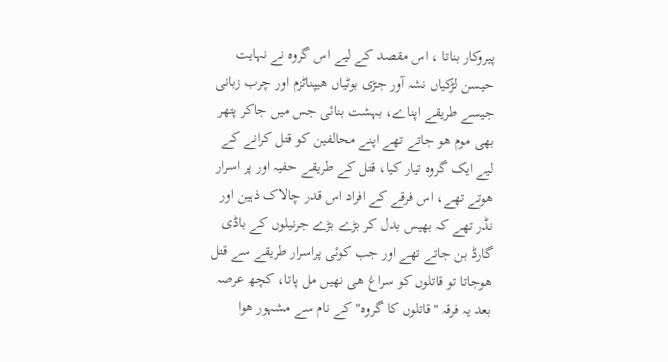پیروکار بناتا ، اس مقصد کے لیے اس گروہ نے نہایت حیسن لڑکیاں نشہ آور جڑی بوٹیاں ھیپناٹزم اور چرب زبانی جیسے طریقے اپناے، بہشت بنائی جس میں جاکر پتھر بھی موم ھو جاتے تھے اپنے محالفین کو قتل کرانے کے لیے ایک گروہ تیار کیا، قتل کے طریقے حفیہ اور پر اسرار ھوتے تھے، اس فرقے کے افراد اس قدر چالاک ذہین اور نڈر تھے کہ بھیس بدل کر بڑے بڑے جرنیلوں کے باڈی گارڈ بن جاتے تھے اور جب کوئی پراسرار طریقے سے قتل ھوجاتا تو قاتلوں کو سراغ ھی نھیں مل پاتا، کچھ عرصہ بعد یہ فرقہ "قاتلوں کا گروہ" کے نام سے مشہور ھوا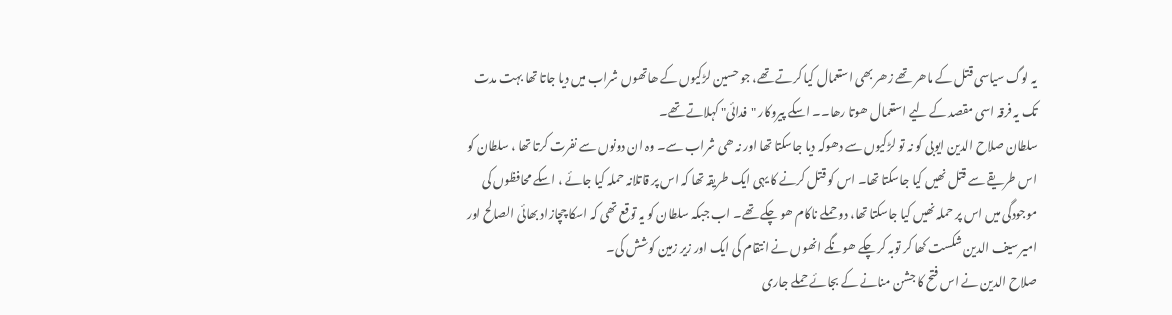یہ لوگ سیاسی قتل کے ماھر تھے زھر بھی استعمال کیا کرتے تھے، جو حسین لڑکیوں کے ھاتھوں شراب میں دیا جاتا تھا بہت مدت تک یہ فرقہ اسی مقصد کے لیے استعمال ھوتا رھا۔۔ اسکے پیروکار "فدائی" کہلاتے تھے۔
سلطان صلاح الدین ایوبی کو نہ تو لڑکیوں سے دھوکہ دیا جاسکتا تھا اور نہ ھی شراب سے۔ وہ ان دونوں سے نفرت کرتا تھا ، سلطان کو اس طریقے سے قتل نھیں کیا جاسکتا تھا۔ اس کو قتل کرنے کا یہی ایک طریقہ تھا کہ اس پر قاتلانہ حملہ کیا جائے ، اسکے محافظوں کی موجودگی میں اس پر حملہ نھیں کیا جاسکتا تھا، دو حملے ناکام ھو چکے تھے۔ اب جبکہ سلطان کو یہ توقع تھی کہ اسکا چچازاد بھائی الصالح اور امیر سیف الدین شکست کھا کر توبہ کر چکے ھونگے انھوں نے انتقام کی ایک اور زیر زمین کوشش کی۔
صلاح الدین نے اس فتح کا جشن منانے کے بجائے حملے جاری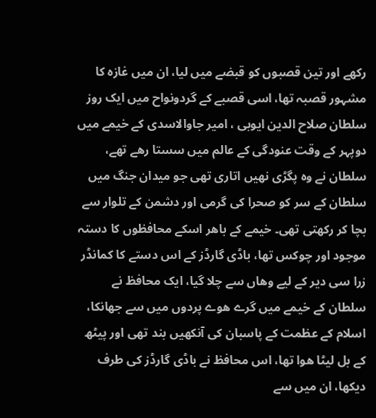رکھے اور تین قصبوں کو قبضے میں لیا، ان میں غازہ کا مشہور قصبہ تھا، اسی قصبے کے گردونواح میں ایک روز سلطان صلاح الدین ایوبی ، امیر جاوالاسدی کے خیمے میں دوپہر کے وقت عنودگی کے عالم میں سستا رھے تھے، سلطان نے وہ پگڑی نھیں اتاری تھی جو میدان جنگ میں سلطان کے سر کو صحرا کی گرمی اور دشمن کے تلوار سے بچا کر رکھتی تھی۔ خیمے کے باھر اسکے محافظوں کا دستہ موجود اور چوکس تھا، باڈی گارڈز کے اس دستے کا کمانڈر زرا سی دیر کے لیے وھاں سے چلا گیا، ایک محافظ نے سلطان کے خیمے میں گرے ھوے پردوں میں سے جھانکا، اسلام کے عظمت کے پاسبان کی آنکھیں بند تھی اور پیٹھ کے بل لیٹا ھوا تھا، اس محافظ نے باڈی گارڈز کی طرف دیکھا، ان میں سے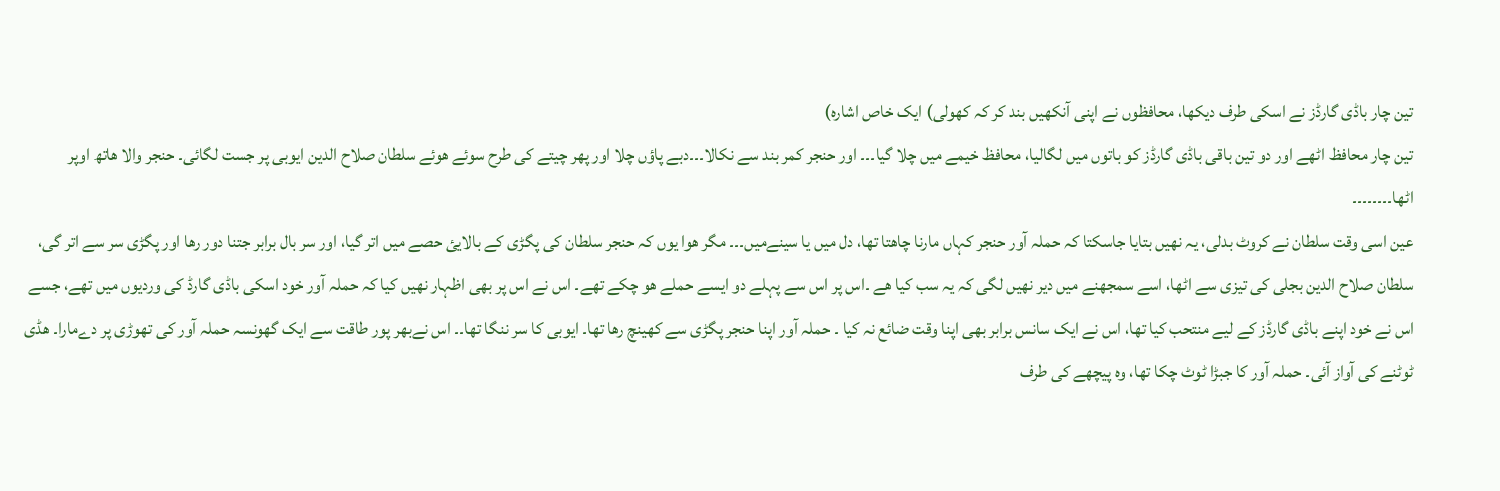تین چار باڈی گارڈز نے اسکی طرف دیکھا، محافظوں نے اپنی آنکھیں بند کر کہ کھولی) ایک خاص اشارہ)
تین چار محافظ اٹھے اور دو تین باقی باڈی گارڈز کو باتوں میں لگالیا، محافظ خیمے میں چلا گیا۔۔۔ اور حنجر کمر بند سے نکالا۔۔۔دبے پاؤں چلا اور پھر چیتے کی طرح سوئے ھوئے سلطان صلاح الدین ایوبی پر جست لگائی۔ حنجر والا ھاتھ اوپر اٹھا۔۔۔۔۔۔۔۔
عین اسی وقت سلطان نے کروٹ بدلی، یہ نھیں بتایا جاسکتا کہ حملہ آور حنجر کہاں مارنا چاھتا تھا، دل میں یا سینےمیں۔۔۔ مگر ھوا یوں کہ حنجر سلطان کی پگڑی کے بالایئ حصے میں اتر گیا، اور سر بال برابر جتنا دور رھا اور پگڑی سر سے اتر گی،
سلطان صلاح الدین بجلی کی تیزی سے اٹھا، اسے سمجھنے میں دیر نھیں لگی کہ یہ سب کیا ھے ۔اس پر اس سے پہلے دو ایسے حملے ھو چکے تھے۔ اس نے اس پر بھی اظہار نھیں کیا کہ حملہ آور خود اسکی باڈی گارڈ کی وردیوں میں تھے، جسے اس نے خود اپنے باڈی گارڈز کے لیے منتحب کیا تھا، اس نے ایک سانس برابر بھی اپنا وقت ضائع نہ کیا ۔ حملہ آور اپنا حنجر پگڑی سے کھینچ رھا تھا۔ ایوبی کا سر ننگا تھا۔۔ اس نےبھر پور طاقت سے ایک گھونسہ حملہ آور کی تھوڑی پر دےمارا۔ ھڈی ٹوٹنے کی آواز آئی۔ حملہ آور کا جبڑا ٹوٹ چکا تھا، وہ پیچھے کی طرف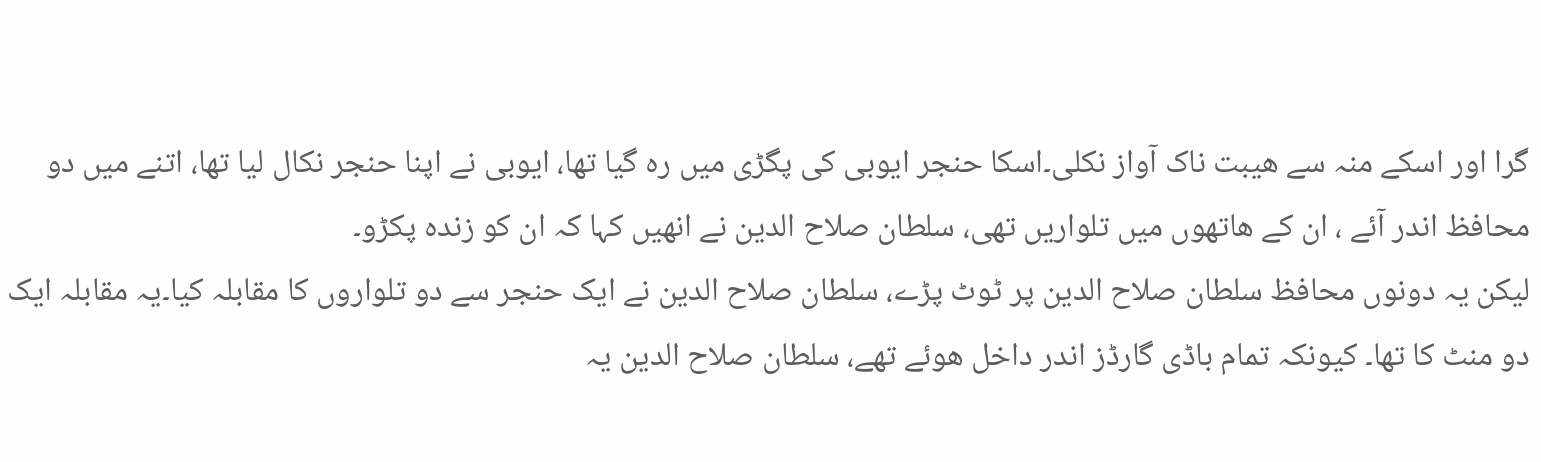گرا اور اسکے منہ سے ھیبت ناک آواز نکلی۔اسکا حنجر ایوبی کی پگڑی میں رہ گیا تھا، ایوبی نے اپنا حنجر نکال لیا تھا، اتنے میں دو محافظ اندر آئے ، ان کے ھاتھوں میں تلواریں تھی، سلطان صلاح الدین نے انھیں کہا کہ ان کو زندہ پکڑو۔
لیکن یہ دونوں محافظ سلطان صلاح الدین پر ٹوٹ پڑے، سلطان صلاح الدین نے ایک حنجر سے دو تلواروں کا مقابلہ کیا۔یہ مقابلہ ایک دو منٹ کا تھا۔ کیونکہ تمام باڈی گارڈز اندر داخل ھوئے تھے، سلطان صلاح الدین یہ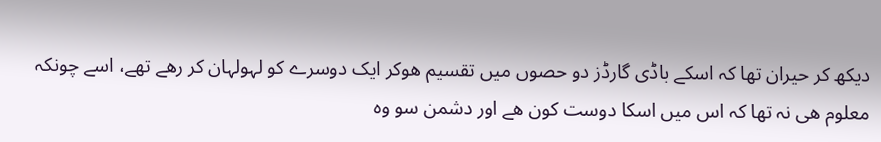دیکھ کر حیران تھا کہ اسکے باڈی گارڈز دو حصوں میں تقسیم ھوکر ایک دوسرے کو لہولہان کر رھے تھے، اسے چونکہ معلوم ھی نہ تھا کہ اس میں اسکا دوست کون ھے اور دشمن سو وہ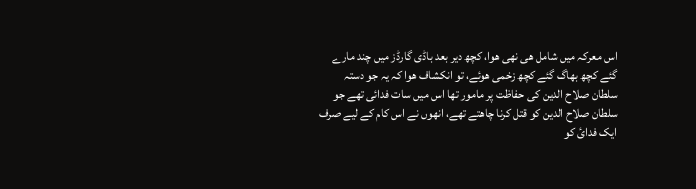اس معرکہ میں شامل ھی نھی ھوا، کچھ دیر بعد باڈی گارڈز میں چند مارے گئے کچھ بھاگ گئے کچھ زخمی ھوئے، تو انکشاف ھوا کہ یہ جو دستہ سلطان صلاح الدین کی حفاظت پر مامور تھا اس میں سات فدائی تھے جو سلطان صلاح الدین کو قتل کرنا چاھتے تھے، انھوں نے اس کام کے لیے صرف ایک فدائ کو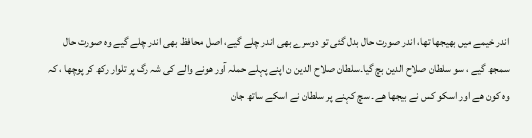اندر خیمے میں بھیجھا تھا، اندر صورت حال بدل گئی تو دوسرے بھی اندر چلے گیے، اصل محافظ بھی اندر چلے گیے وہ صورت حال سمجھ گیے ، سو سلطان صلاح الدین بچ گیا۔سلطان صلاح الدین ن اپنے پہلے حملہ آور ھونے والے کی شہ رگ پر تلوار رکھ کر پوچھا ، کہ وہ کون ھے اور اسکو کس نے بیجھا ھے۔ سچ کہنے پر سلطان نے اسکے ساتھ جان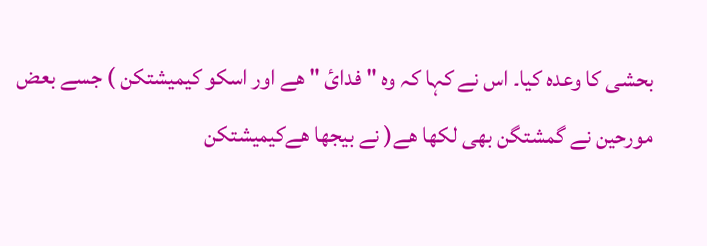بحشی کا وعدہ کیا۔ اس نے کہا کہ وہ " فدائ " ھے اور اسکو کیمیشتکن ) جسے بعض مورحین نے گمشتگن بھی لکھا ھے( نے بیجھا ھےکیمیشتکن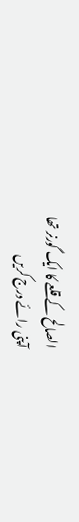الصالح کے قلعے کا ایک گورنر تھا
آپنی رائے درج کریں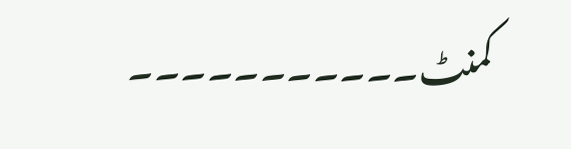کمنٹ۔۔۔۔۔۔۔۔۔۔۔